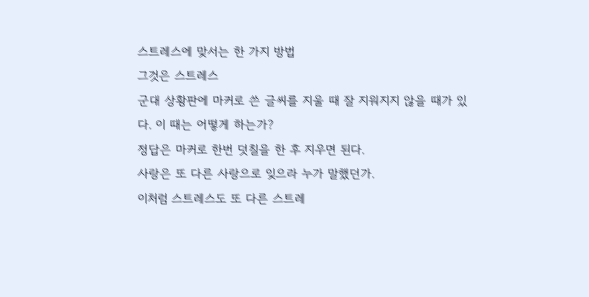스트레스에 맞서는 한 가지 방법
그것은 스트레스
군대 상황판에 마커로 쓴 글씨를 지울 때 잘 지워지지 않을 때가 있다. 이 때는 어떻게 하는가?
정답은 마커로 한번 덧칠을 한 후 지우면 된다.
사랑은 또 다른 사랑으로 잊으라 누가 말했던가.
이처럼 스트레스도 또 다른 스트레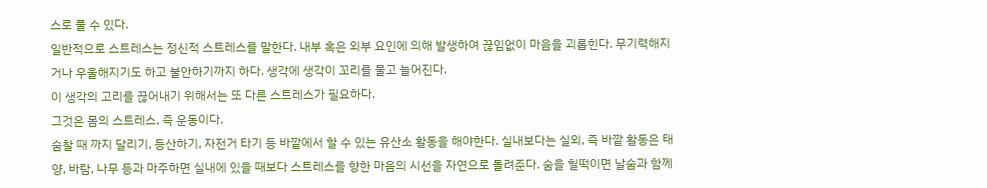스로 풀 수 있다.
일반적으로 스트레스는 정신적 스트레스를 말한다. 내부 혹은 외부 요인에 의해 발생하여 끊임없이 마음을 괴롭힌다. 무기력해지거나 우울해지기도 하고 불안하기까지 하다. 생각에 생각이 꼬리를 물고 늘어진다.
이 생각의 고리를 끊어내기 위해서는 또 다른 스트레스가 필요하다.
그것은 몸의 스트레스, 즉 운동이다.
숨찰 때 까지 달리기, 등산하기, 자전거 타기 등 바깥에서 할 수 있는 유산소 활동을 해야한다. 실내보다는 실외, 즉 바깥 활동은 태양, 바람, 나무 등과 마주하면 실내에 있을 때보다 스트레스를 향한 마음의 시선을 자연으로 돌려준다. 숨을 헐떡이면 날숨과 함께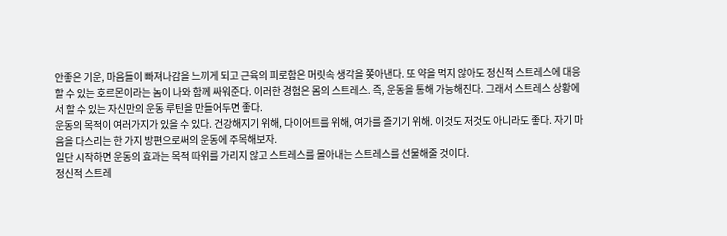안좋은 기운, 마음들이 빠져나감을 느끼게 되고 근육의 피로함은 머릿속 생각을 쫒아낸다. 또 약을 먹지 않아도 정신적 스트레스에 대응 할 수 있는 호르몬이라는 놈이 나와 함께 싸워준다. 이러한 경험은 몸의 스트레스. 즉, 운동을 통해 가능해진다. 그래서 스트레스 상황에서 할 수 있는 자신만의 운동 루틴을 만들어두면 좋다.
운동의 목적이 여러가지가 있을 수 있다. 건강해지기 위해, 다이어트를 위해, 여가를 즐기기 위해. 이것도 저것도 아니라도 좋다. 자기 마음을 다스리는 한 가지 방편으로써의 운동에 주목해보자.
일단 시작하면 운동의 효과는 목적 따위를 가리지 않고 스트레스를 몰아내는 스트레스를 선물해줄 것이다.
정신적 스트레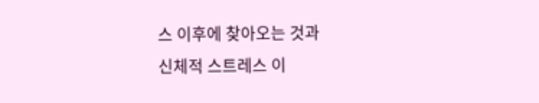스 이후에 찾아오는 것과
신체적 스트레스 이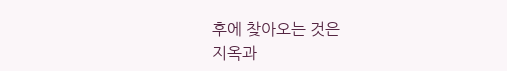후에 찾아오는 것은
지옥과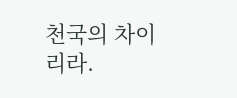천국의 차이리라.